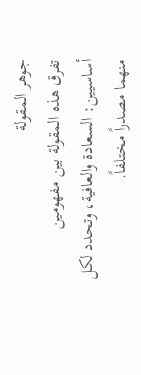جوهر المقولة
تفرق هذه المقولة بين مفهومين أساسيين: السعادة والعافية، وتحدد لكل منهما مصدراً مختلفاً.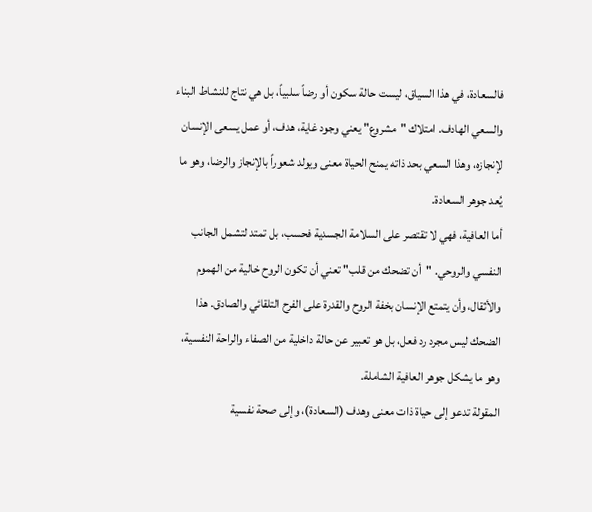فالسعادة، في هذا السياق، ليست حالة سكون أو رضاً سلبياً، بل هي نتاج للنشاط البناء والسعي الهادف. امتلاك "مشروع" يعني وجود غاية، هدف، أو عمل يسعى الإنسان لإنجازه، وهذا السعي بحد ذاته يمنح الحياة معنى ويولد شعوراً بالإنجاز والرضا، وهو ما يُعد جوهر السعادة.
أما العافية، فهي لا تقتصر على السلامة الجسدية فحسب، بل تمتد لتشمل الجانب النفسي والروحي. "أن تضحك من قلب" تعني أن تكون الروح خالية من الهموم والأثقال، وأن يتمتع الإنسان بخفة الروح والقدرة على الفرح التلقائي والصادق. هذا الضحك ليس مجرد رد فعل، بل هو تعبير عن حالة داخلية من الصفاء والراحة النفسية، وهو ما يشكل جوهر العافية الشاملة.
المقولة تدعو إلى حياة ذات معنى وهدف (السعادة)، وإلى صحة نفسية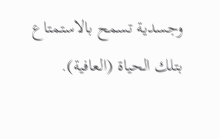وجسدية تسمح بالاستمتاع بتلك الحياة (العافية).